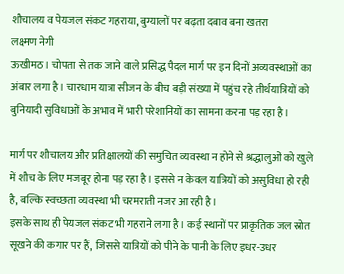शौचालय व पेयजल संकट गहराया, बुग्यालों पर बढ़ता दबाव बना खतरा
लक्ष्मण नेगी
ऊखीमठ। चोपता से तक जाने वाले प्रसिद्ध पैदल मार्ग पर इन दिनों अव्यवस्थाओं का अंबार लगा है। चारधाम यात्रा सीजन के बीच बड़ी संख्या में पहुंच रहे तीर्थयात्रियों को बुनियादी सुविधाओं के अभाव में भारी परेशानियों का सामना करना पड़ रहा है।

मार्ग पर शौचालय और प्रतिक्षालयों की समुचित व्यवस्था न होने से श्रद्धालुओं को खुले में शौच के लिए मजबूर होना पड़ रहा है। इससे न केवल यात्रियों को असुविधा हो रही है, बल्कि स्वच्छता व्यवस्था भी चरमराती नजर आ रही है।
इसके साथ ही पेयजल संकट भी गहराने लगा है। कई स्थानों पर प्राकृतिक जल स्रोत सूखने की कगार पर हैं, जिससे यात्रियों को पीने के पानी के लिए इधर-उधर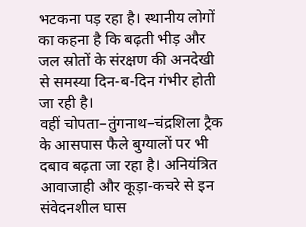भटकना पड़ रहा है। स्थानीय लोगों का कहना है कि बढ़ती भीड़ और जल स्रोतों के संरक्षण की अनदेखी से समस्या दिन-ब-दिन गंभीर होती जा रही है।
वहीं चोपता–तुंगनाथ–चंद्रशिला ट्रैक के आसपास फैले बुग्यालों पर भी दबाव बढ़ता जा रहा है। अनियंत्रित आवाजाही और कूड़ा-कचरे से इन संवेदनशील घास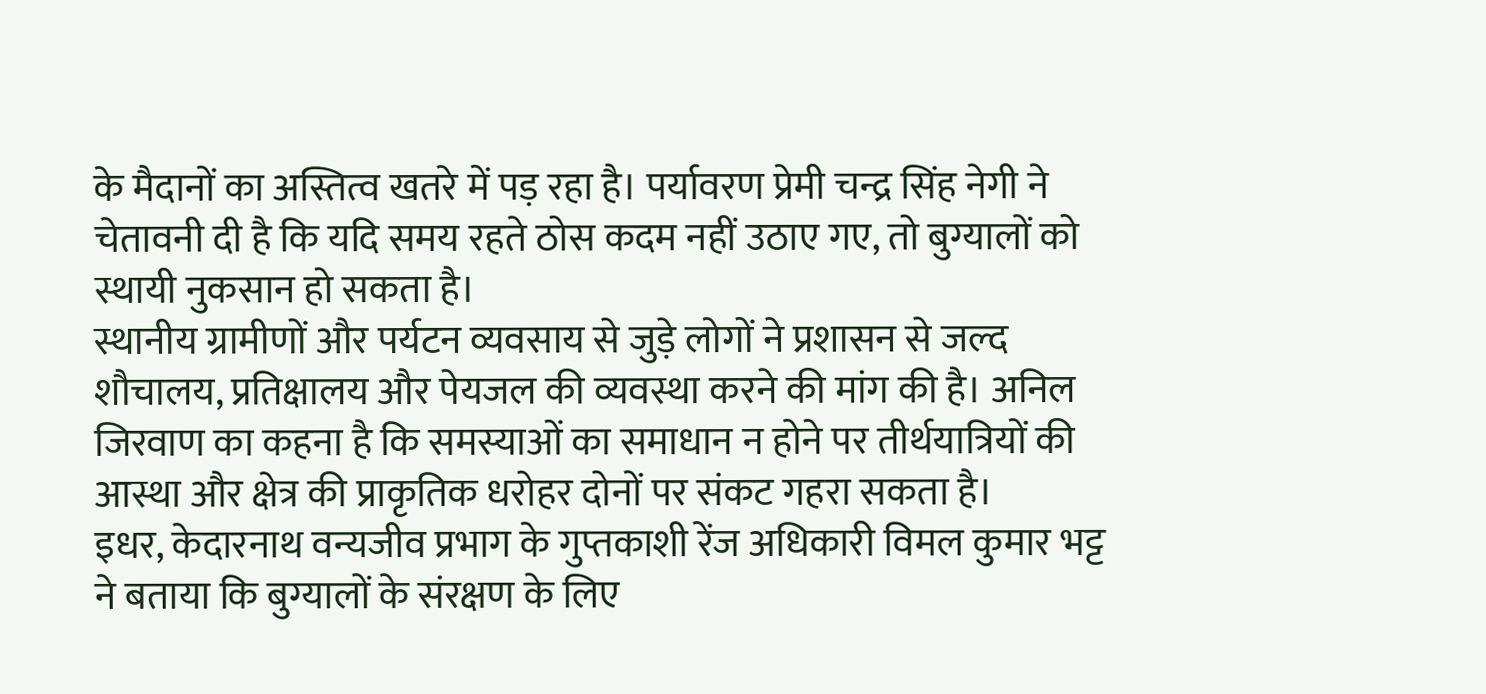के मैदानों का अस्तित्व खतरे में पड़ रहा है। पर्यावरण प्रेमी चन्द्र सिंह नेगी ने चेतावनी दी है कि यदि समय रहते ठोस कदम नहीं उठाए गए, तो बुग्यालों को स्थायी नुकसान हो सकता है।
स्थानीय ग्रामीणों और पर्यटन व्यवसाय से जुड़े लोगों ने प्रशासन से जल्द शौचालय, प्रतिक्षालय और पेयजल की व्यवस्था करने की मांग की है। अनिल जिरवाण का कहना है कि समस्याओं का समाधान न होने पर तीर्थयात्रियों की आस्था और क्षेत्र की प्राकृतिक धरोहर दोनों पर संकट गहरा सकता है।
इधर, केदारनाथ वन्यजीव प्रभाग के गुप्तकाशी रेंज अधिकारी विमल कुमार भट्ट ने बताया कि बुग्यालों के संरक्षण के लिए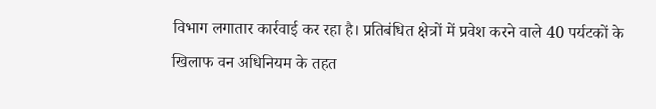विभाग लगातार कार्रवाई कर रहा है। प्रतिबंधित क्षेत्रों में प्रवेश करने वाले 40 पर्यटकों के खिलाफ वन अधिनियम के तहत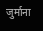जुर्माना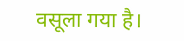वसूला गया है।